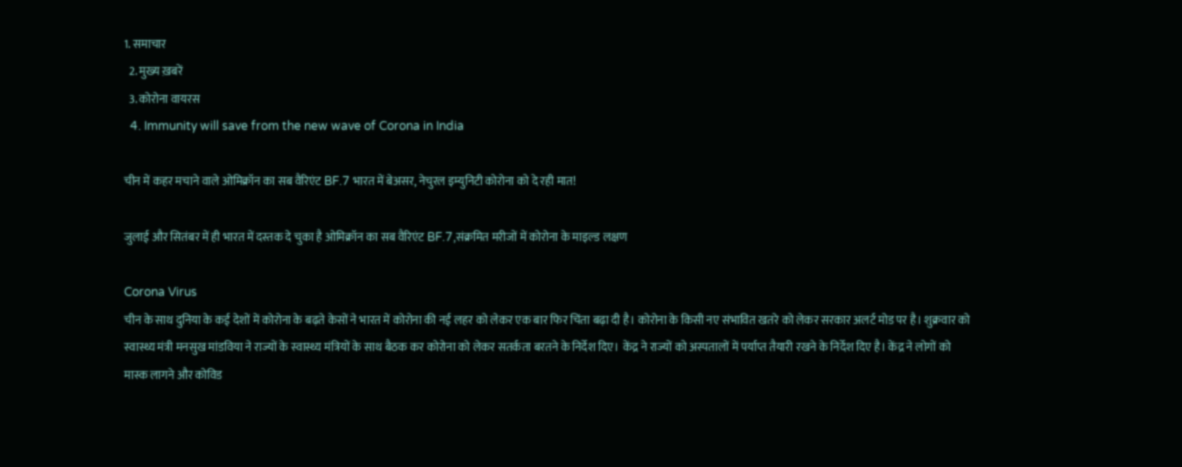1. समाचार
  2. मुख्य ख़बरें
  3. कोरोना वायरस
  4. Immunity will save from the new wave of Corona in India

चीन में कहर मचाने वाले ओमिक्रॉन का सब वैरिएंट BF.7 भारत में बेअसर, नेचुरल इम्युनिटी कोरोना को दे रही मात!

जुलाई और सितंबर में ही भारत में दस्तक दे चुका है ओमिक्रॉन का सब वैरिएंट BF.7,संक्रमित मरीजों में कोरोना के माइल्ड लक्षण

Corona Virus
चीन के साथ दुनिया के कई देशों में कोरोना के बढ़ते केसों ने भारत में कोरोना की नई लहर को लेकर एक बार फिर चिंता बढ़ा दी है। कोरोना के किसी नए संभावित खतरे को लेकर सरकार अलर्ट मोड पर है। शुक्रवार को स्वास्थ्य मंत्री मनसुख मांडविया ने राज्यों के स्वास्थ्य मंत्रियों के साथ बैठक कर कोरोना को लेकर सतर्कता बरतने के निर्देश दिए। केंद्र ने राज्यों को अस्पतालों में पर्याप्त तैयारी रखने के निर्देश दिए है। केंद्र ने लोगों को मास्क लागने और कोविड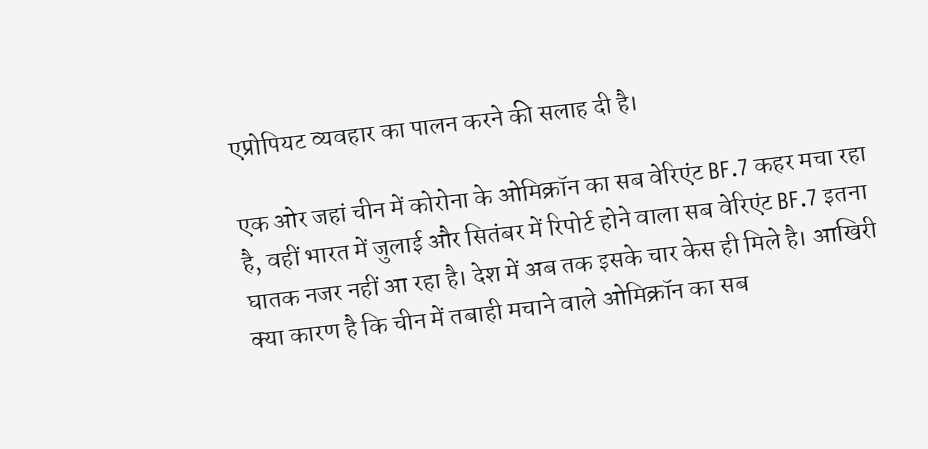एप्रोपियट व्यवहार का पालन करने की सलाह दी है।

एक ओर जहां चीन में कोरोना के ओमिक्रॉन का सब वेरिएंट BF.7 कहर मचा रहा है, वहीं भारत में जुलाई और सितंबर में रिपोर्ट होने वाला सब वेरिएंट BF.7 इतना घातक नजर नहीं आ रहा है। देश में अब तक इसके चार केस ही मिले है। आखिरी क्या कारण है कि चीन में तबाही मचाने वाले ओमिक्रॉन का सब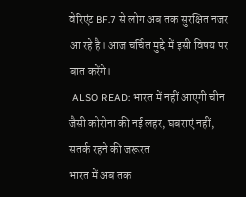वेरिएंट BF.7 से लोग अब तक सुरक्षित नजर आ रहे है। आज चर्चित मुद्दे में इसी विषय पर बात करेंगे।
 ALSO READ: भारत में नहीं आएगी चीन जैसी कोरोना की नई लहर, घबराएं नहीं, सतर्क रहने की जरूरत
भारत में अब तक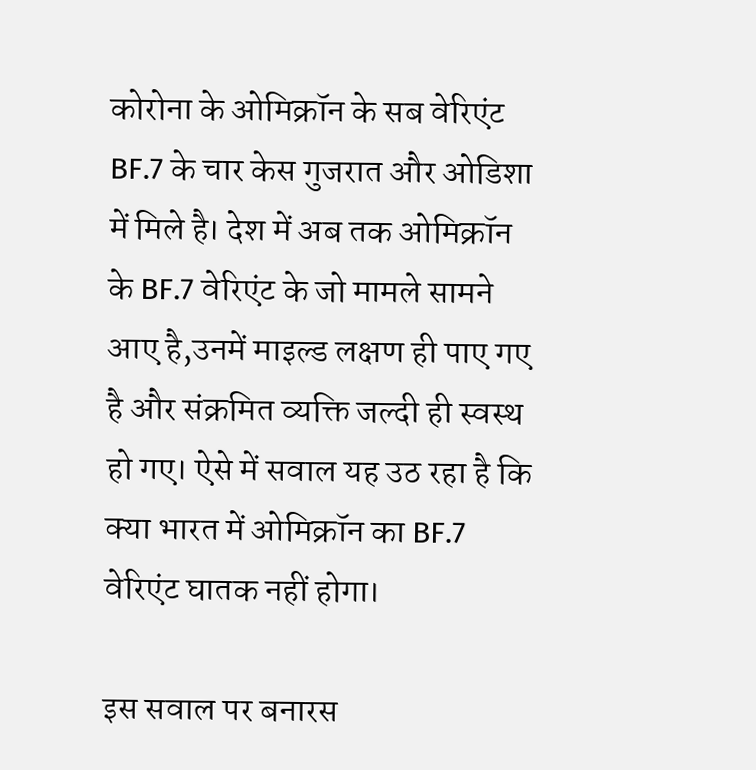कोरोना के ओमिक्रॉन के सब वेरिएंट BF.7 के चार केस गुजरात और ओडिशा में मिले है। देश में अब तक ओमिक्रॉन के BF.7 वेरिएंट के जो मामले सामने आए है,उनमें माइल्ड लक्षण ही पाए गए है और संक्रमित व्यक्ति जल्दी ही स्वस्थ हो गए। ऐसे में सवाल यह उठ रहा है कि क्या भारत में ओमिक्रॉन का BF.7 वेरिएंट घातक नहीं होगा।

इस सवाल पर बनारस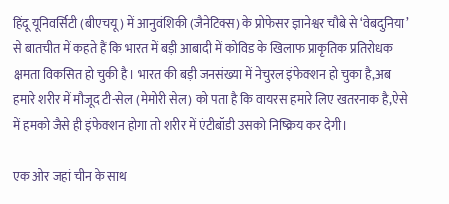हिंदू यूनिवर्सिटी (बीएचयू) में आनुवंशिकी (जैनेटिक्स) के प्रोफेसर ज्ञानेश्वर चौबे से ‘वेबदुनिया’ से बातचीत में कहते हैं कि भारत में बड़ी आबादी में कोविड के खिलाफ प्राकृतिक प्रतिरोधक क्षमता विकसित हो चुकी है। भारत की बड़ी जनसंख्या में नेचुरल इंफेक्शन हो चुका है,अब हमारे शरीर में मौजूद टी-सेल (मेमोरी सेल) को पता है कि वायरस हमारे लिए खतरनाक है,ऐसे में हमको जैसे ही इंफेक्शन होगा तो शरीर में एंटीबॉडी उसको निष्क्रिय कर देगी।

एक ओर जहां चीन के साथ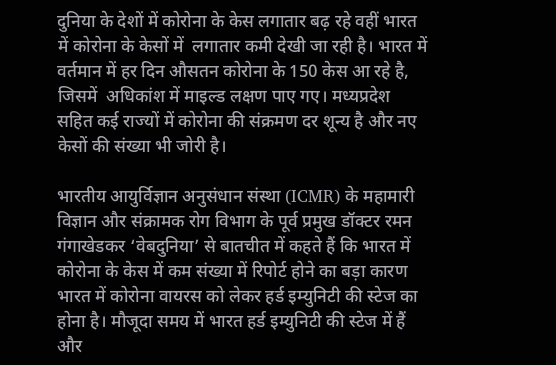दुनिया के देशों में कोरोना के केस लगातार बढ़ रहे वहीं भारत में कोरोना के केसों में  लगातार कमी देखी जा रही है। भारत में वर्तमान में हर दिन औसतन कोरोना के 150 केस आ रहे है, जिसमें  अधिकांश में माइल्ड लक्षण पाए गए। मध्यप्रदेश सहित कई राज्यों में कोरोना की संक्रमण दर शून्य है और नए  केसों की संख्या भी जोरी है।

भारतीय आयुर्विज्ञान अनुसंधान संस्था (ICMR) के महामारी विज्ञान और संक्रामक रोग विभाग के पूर्व प्रमुख डॉक्टर रमन गंगाखेडकर ‘वेबदुनिया’ से बातचीत में कहते हैं कि भारत में कोरोना के केस में कम संख्या में रिपोर्ट होने का बड़ा कारण भारत में कोरोना वायरस को लेकर हर्ड इम्युनिटी की स्टेज का होना है। मौजूदा समय में भारत हर्ड इम्युनिटी की स्टेज में हैं और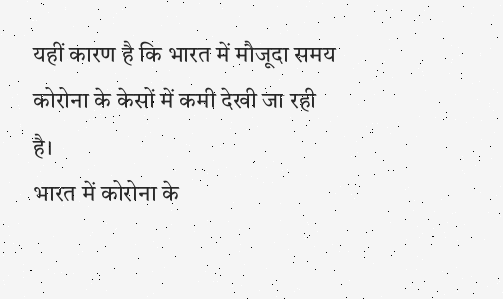यहीं कारण है कि भारत में मौजूदा समय कोरोना के केसों में कमी देखी जा रही है।
भारत में कोरोना के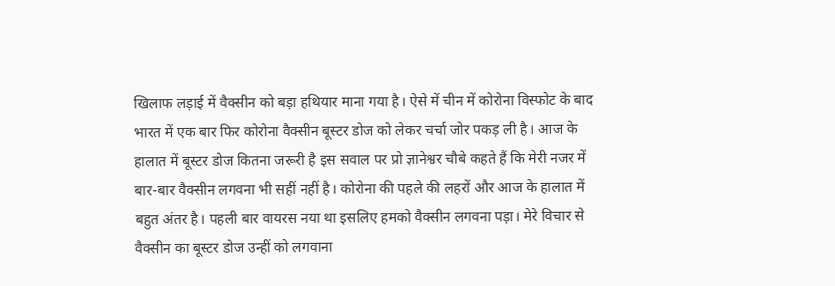खिलाफ लड़ाई में वैक्सीन को बड़ा हथियार माना गया है। ऐसे में चीन में कोरोना विस्फोट के बाद भारत में एक बार फिर कोरोना वैक्सीन बूस्टर डोज को लेकर चर्चा जोर पकड़ ली है। आज के हालात में बूस्टर डोज कितना जरूरी है इस सवाल पर प्रो ज्ञानेश्वर चौबे कहते हैं कि मेरी नजर में बार-बार वैक्सीन लगवना भी सहीं नहीं है। कोरोना की पहले की लहरों और आज के हालात में बहुत अंतर है। पहली बार वायरस नया था इसलिए हमको वैक्सीन लगवना पड़ा। मेरे विचार से वैक्सीन का बूस्टर डोज उन्हीं को लगवाना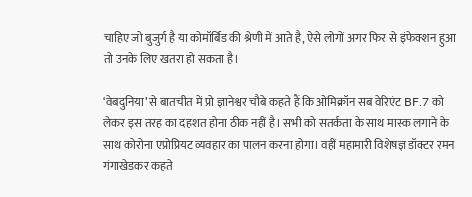चाहिए जो बुजुर्ग है या कोमॉर्बिड की श्रेणी में आते है, ऐसे लोगों अगर फिर से इंफेक्शन हुआ तो उनके लिए खतरा हो सकता है।

‘वेबदुनिया’ से बातचीत में प्रो ज्ञानेश्वर चौबे कहते हैं कि ओमिक्रॉन सब वेरिएंट BF.7 को लेकर इस तरह का दहशत होना ठीक नहीं है। सभी को सतर्कता के साथ मास्क लगाने के साथ कोरोना एप्रोप्रियट व्यवहार का पालन करना होगा। वहीं महामारी विशेषज्ञ डॉक्टर रमन गंगाखेडकर कहते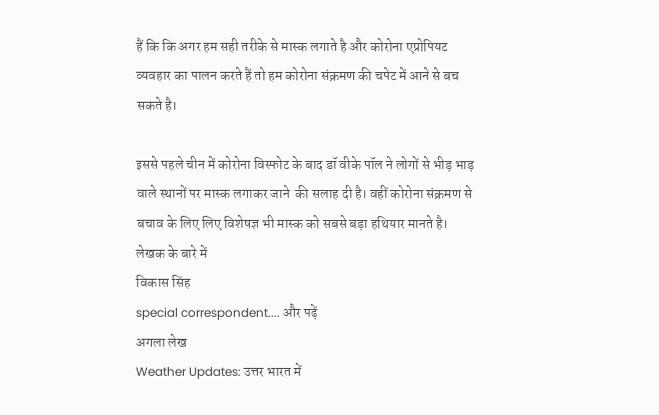हैं कि कि अगर हम सही तरीके से मास्क लगाते है और कोरोना एप्रोपियट व्यवहार का पालन करते हैं तो हम कोरोना संक्रमण की चपेट में आने से बच सकते है।

इससे पहले चीन में कोरोना विस्फोट के बाद डॉ वीके पॉल ने लोगों से भीड़ भाड़ वाले स्थानों पर मास्क लगाकर जाने  की सलाह दी है। वहीं कोरोना संक्रमण से बचाव के लिए लिए विशेषज्ञ भी मास्क को सबसे बड़ा हथियार मानते है।
लेखक के बारे में
विकास सिंह
special correspondent.... और पढ़ें
अगला लेख
Weather Updates: उत्तर भारत में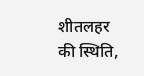शीतलहर की स्थिति,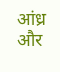आंध्र और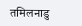तमिलनाडु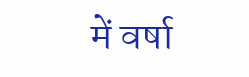में वर्षा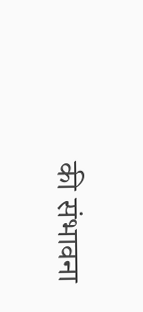की संभावना